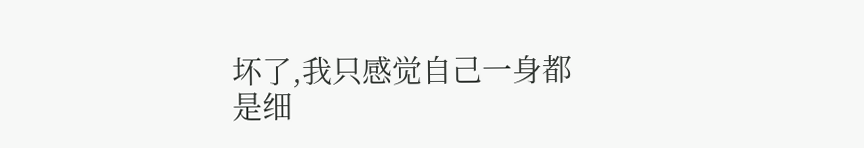坏了,我只感觉自己一身都是细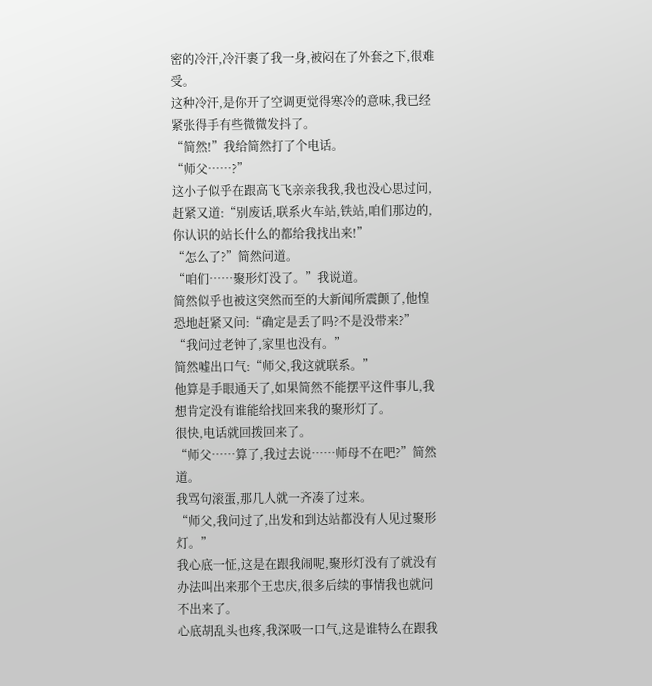密的冷汗,冷汗裹了我一身,被闷在了外套之下,很难受。
这种冷汗,是你开了空调更觉得寒冷的意味,我已经紧张得手有些微微发抖了。
“简然!”我给简然打了个电话。
“师父……?”
这小子似乎在跟高飞飞亲亲我我,我也没心思过问,赶紧又道:“别废话,联系火车站,铁站,咱们那边的,你认识的站长什么的都给我找出来!”
“怎么了?”简然问道。
“咱们……聚形灯没了。”我说道。
简然似乎也被这突然而至的大新闻所震颤了,他惶恐地赶紧又问:“确定是丢了吗?不是没带来?”
“我问过老钟了,家里也没有。”
简然嘘出口气:“师父,我这就联系。”
他算是手眼通天了,如果简然不能摆平这件事儿,我想肯定没有谁能给找回来我的聚形灯了。
很快,电话就回拨回来了。
“师父……算了,我过去说……师母不在吧?”简然道。
我骂句滚蛋,那几人就一齐凑了过来。
“师父,我问过了,出发和到达站都没有人见过聚形灯。”
我心底一怔,这是在跟我闹呢,聚形灯没有了就没有办法叫出来那个王忠庆,很多后续的事情我也就问不出来了。
心底胡乱头也疼,我深吸一口气,这是谁特么在跟我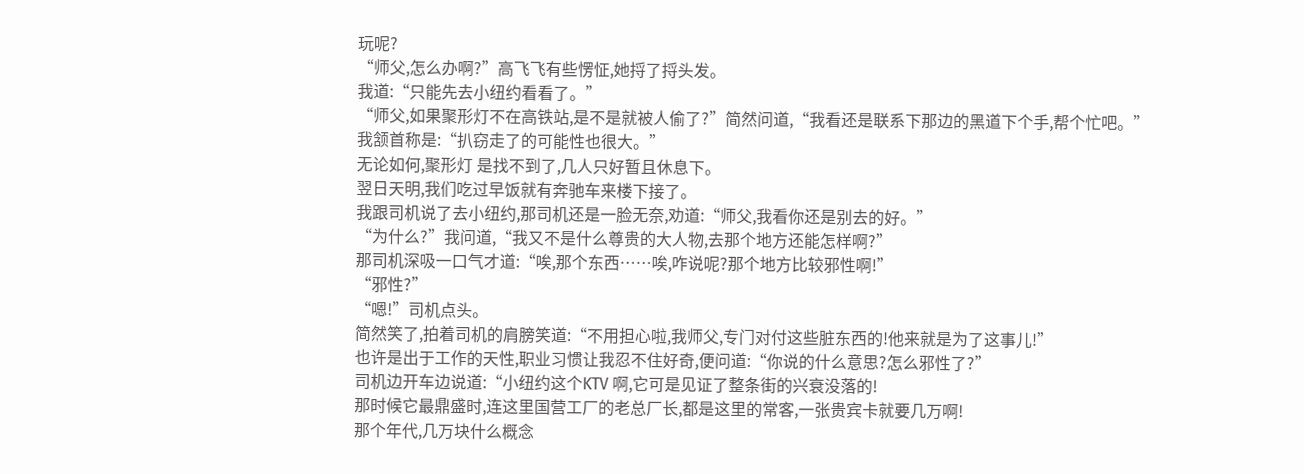玩呢?
“师父,怎么办啊?”高飞飞有些愣怔,她捋了捋头发。
我道:“只能先去小纽约看看了。”
“师父,如果聚形灯不在高铁站,是不是就被人偷了?”简然问道,“我看还是联系下那边的黑道下个手,帮个忙吧。”
我颔首称是:“扒窃走了的可能性也很大。”
无论如何,聚形灯 是找不到了,几人只好暂且休息下。
翌日天明,我们吃过早饭就有奔驰车来楼下接了。
我跟司机说了去小纽约,那司机还是一脸无奈,劝道:“师父,我看你还是别去的好。”
“为什么?”我问道,“我又不是什么尊贵的大人物,去那个地方还能怎样啊?”
那司机深吸一口气才道:“唉,那个东西……唉,咋说呢?那个地方比较邪性啊!”
“邪性?”
“嗯!”司机点头。
简然笑了,拍着司机的肩膀笑道:“不用担心啦,我师父,专门对付这些脏东西的!他来就是为了这事儿!”
也许是出于工作的天性,职业习惯让我忍不住好奇,便问道:“你说的什么意思?怎么邪性了?”
司机边开车边说道:“小纽约这个KTV 啊,它可是见证了整条街的兴衰没落的!
那时候它最鼎盛时,连这里国营工厂的老总厂长,都是这里的常客,一张贵宾卡就要几万啊!
那个年代,几万块什么概念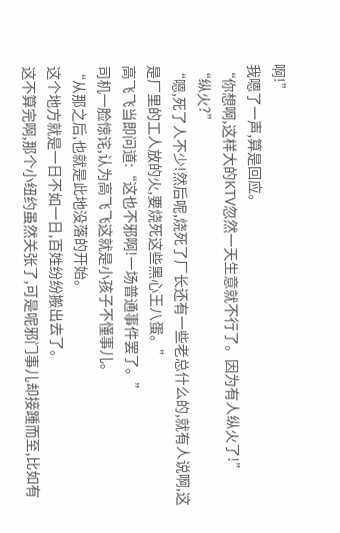啊!”
我嗯了一声,算是回应。
“你想啊,这样大的KTV忽然一天生意就不行了。因为有人纵火了!”
“纵火?”
“嗯,死了人不少!然后呢,烧死了厂长还有一些老总什么的,就有人说啊,这是厂里的工人放的火,要烧死这些黑心王八蛋。”
高飞飞当即问道:“这也不邪啊!一场普通事件罢了。”
司机一脸惊诧,认为高飞飞这就是小孩子不懂事儿。
“从那之后,也就是此地没落的开始。
这个地方就是一日不如一日,百姓纷纷搬出去了。
这不算完啊,那个小纽约虽然关张了,可是呢邪门事儿却接踵而至,比如有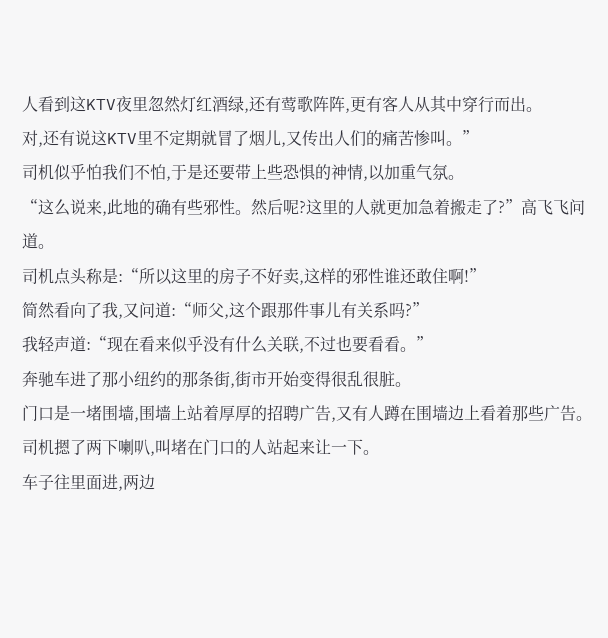人看到这KTV夜里忽然灯红酒绿,还有莺歌阵阵,更有客人从其中穿行而出。
对,还有说这KTV里不定期就冒了烟儿,又传出人们的痛苦惨叫。”
司机似乎怕我们不怕,于是还要带上些恐惧的神情,以加重气氛。
“这么说来,此地的确有些邪性。然后呢?这里的人就更加急着搬走了?”高飞飞问道。
司机点头称是:“所以这里的房子不好卖,这样的邪性谁还敢住啊!”
简然看向了我,又问道:“师父,这个跟那件事儿有关系吗?”
我轻声道:“现在看来似乎没有什么关联,不过也要看看。”
奔驰车进了那小纽约的那条街,街市开始变得很乱很脏。
门口是一堵围墙,围墙上站着厚厚的招聘广告,又有人蹲在围墙边上看着那些广告。
司机摁了两下喇叭,叫堵在门口的人站起来让一下。
车子往里面进,两边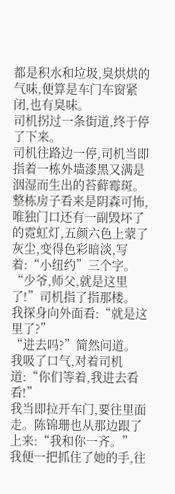都是积水和垃圾,臭烘烘的气味,便算是车门车窗紧闭,也有臭味。
司机拐过一条街道,终于停了下来。
司机往路边一停,司机当即指着一栋外墙漆黑又满是洇湿而生出的苔藓霉斑。
整栋房子看来是阴森可怖,唯独门口还有一副毁坏了的霓虹灯,五颜六色上蒙了灰尘,变得色彩暗淡,写着:“小纽约”三个字。
“少爷,师父,就是这里了!”司机指了指那楼。
我探身向外面看:“就是这里了?”
“进去吗?”简然问道。
我吸了口气,对着司机道:“你们等着,我进去看看!”
我当即拉开车门,要往里面走。陈锦珊也从那边跟了上来:“我和你一齐。”
我便一把抓住了她的手,往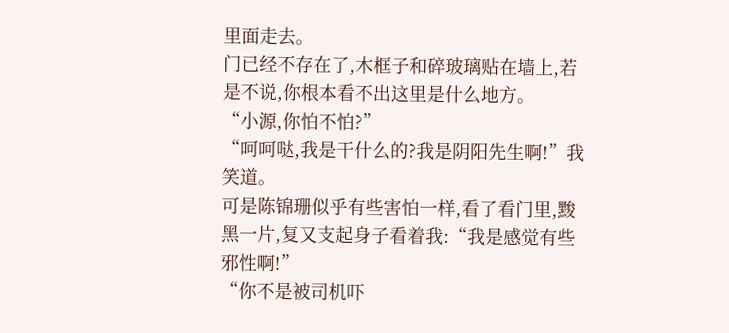里面走去。
门已经不存在了,木框子和碎玻璃贴在墙上,若是不说,你根本看不出这里是什么地方。
“小源,你怕不怕?”
“呵呵哒,我是干什么的?我是阴阳先生啊!”我笑道。
可是陈锦珊似乎有些害怕一样,看了看门里,黢黑一片,复又支起身子看着我:“我是感觉有些邪性啊!”
“你不是被司机吓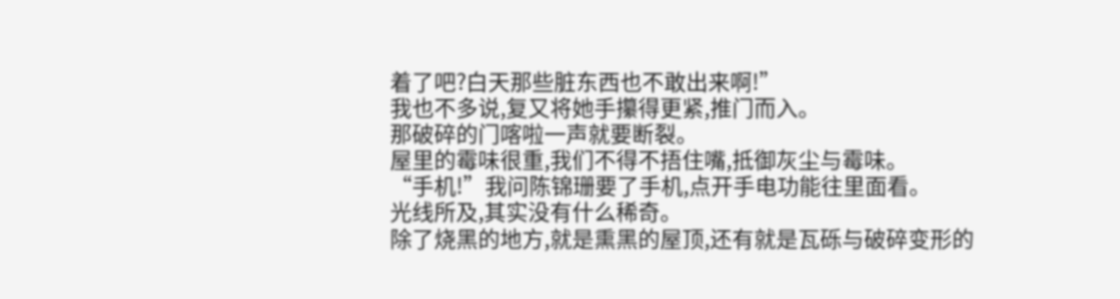着了吧?白天那些脏东西也不敢出来啊!”
我也不多说,复又将她手攥得更紧,推门而入。
那破碎的门喀啦一声就要断裂。
屋里的霉味很重,我们不得不捂住嘴,抵御灰尘与霉味。
“手机!”我问陈锦珊要了手机,点开手电功能往里面看。
光线所及,其实没有什么稀奇。
除了烧黑的地方,就是熏黑的屋顶,还有就是瓦砾与破碎变形的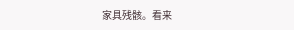家具残骸。看来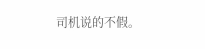司机说的不假。